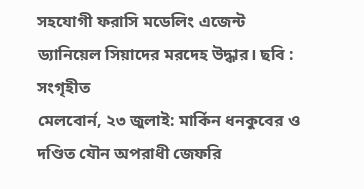সহযোগী ফরাসি মডেলিং এজেন্ট ড্যানিয়েল সিয়াদের মরদেহ উদ্ধার। ছবি : সংগৃহীত
মেলবোর্ন, ২৩ জুলাই: মার্কিন ধনকুবের ও দণ্ডিত যৌন অপরাধী জেফরি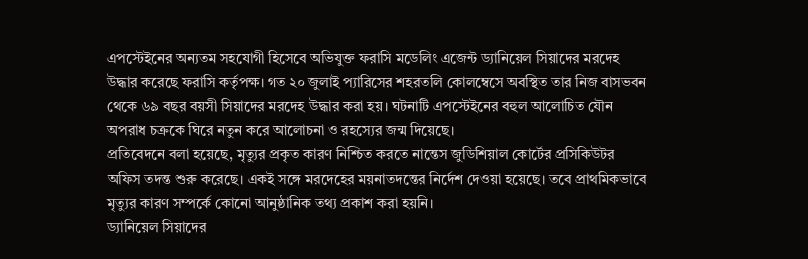এপস্টেইনের অন্যতম সহযোগী হিসেবে অভিযুক্ত ফরাসি মডেলিং এজেন্ট ড্যানিয়েল সিয়াদের মরদেহ উদ্ধার করেছে ফরাসি কর্তৃপক্ষ। গত ২০ জুলাই প্যারিসের শহরতলি কোলম্বেসে অবস্থিত তার নিজ বাসভবন থেকে ৬৯ বছর বয়সী সিয়াদের মরদেহ উদ্ধার করা হয়। ঘটনাটি এপস্টেইনের বহুল আলোচিত যৌন অপরাধ চক্রকে ঘিরে নতুন করে আলোচনা ও রহস্যের জন্ম দিয়েছে।
প্রতিবেদনে বলা হয়েছে, মৃত্যুর প্রকৃত কারণ নিশ্চিত করতে নান্তেস জুডিশিয়াল কোর্টের প্রসিকিউটর অফিস তদন্ত শুরু করেছে। একই সঙ্গে মরদেহের ময়নাতদন্তের নির্দেশ দেওয়া হয়েছে। তবে প্রাথমিকভাবে মৃত্যুর কারণ সম্পর্কে কোনো আনুষ্ঠানিক তথ্য প্রকাশ করা হয়নি।
ড্যানিয়েল সিয়াদের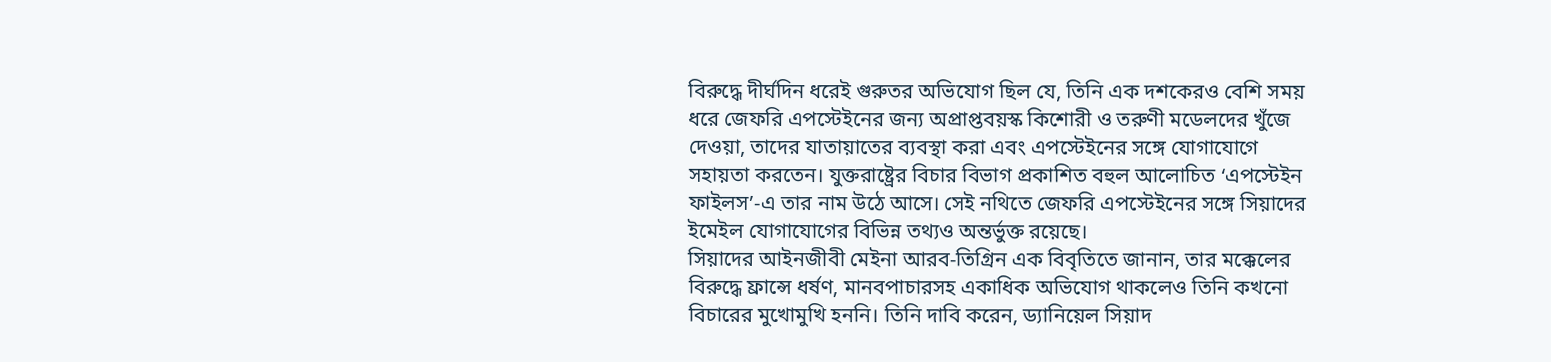বিরুদ্ধে দীর্ঘদিন ধরেই গুরুতর অভিযোগ ছিল যে, তিনি এক দশকেরও বেশি সময় ধরে জেফরি এপস্টেইনের জন্য অপ্রাপ্তবয়স্ক কিশোরী ও তরুণী মডেলদের খুঁজে দেওয়া, তাদের যাতায়াতের ব্যবস্থা করা এবং এপস্টেইনের সঙ্গে যোগাযোগে সহায়তা করতেন। যুক্তরাষ্ট্রের বিচার বিভাগ প্রকাশিত বহুল আলোচিত ‘এপস্টেইন ফাইলস’-এ তার নাম উঠে আসে। সেই নথিতে জেফরি এপস্টেইনের সঙ্গে সিয়াদের ইমেইল যোগাযোগের বিভিন্ন তথ্যও অন্তর্ভুক্ত রয়েছে।
সিয়াদের আইনজীবী মেইনা আরব-তিগ্রিন এক বিবৃতিতে জানান, তার মক্কেলের বিরুদ্ধে ফ্রান্সে ধর্ষণ, মানবপাচারসহ একাধিক অভিযোগ থাকলেও তিনি কখনো বিচারের মুখোমুখি হননি। তিনি দাবি করেন, ড্যানিয়েল সিয়াদ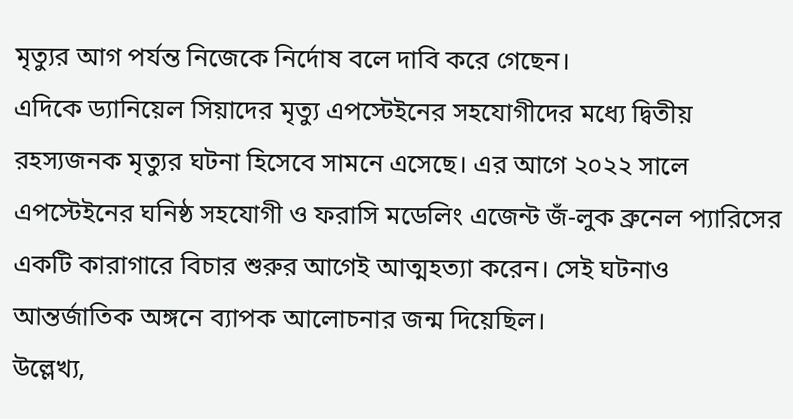মৃত্যুর আগ পর্যন্ত নিজেকে নির্দোষ বলে দাবি করে গেছেন।
এদিকে ড্যানিয়েল সিয়াদের মৃত্যু এপস্টেইনের সহযোগীদের মধ্যে দ্বিতীয় রহস্যজনক মৃত্যুর ঘটনা হিসেবে সামনে এসেছে। এর আগে ২০২২ সালে এপস্টেইনের ঘনিষ্ঠ সহযোগী ও ফরাসি মডেলিং এজেন্ট জঁ-লুক ব্রুনেল প্যারিসের একটি কারাগারে বিচার শুরুর আগেই আত্মহত্যা করেন। সেই ঘটনাও আন্তর্জাতিক অঙ্গনে ব্যাপক আলোচনার জন্ম দিয়েছিল।
উল্লেখ্য,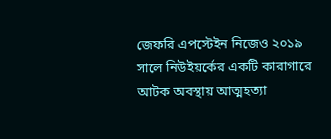জেফরি এপস্টেইন নিজেও ২০১৯ সালে নিউইয়র্কের একটি কারাগারে আটক অবস্থায় আত্মহত্যা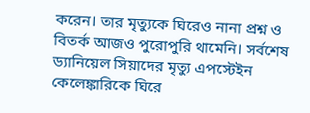করেন। তার মৃত্যুকে ঘিরেও নানা প্রশ্ন ও বিতর্ক আজও পুরোপুরি থামেনি। সর্বশেষ ড্যানিয়েল সিয়াদের মৃত্যু এপস্টেইন কেলেঙ্কারিকে ঘিরে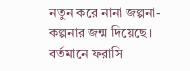নতুন করে নানা জল্পনা-কল্পনার জন্ম দিয়েছে। বর্তমানে ফরাসি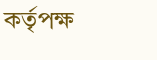কর্তৃপক্ষ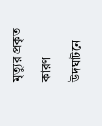মৃত্যুর প্রকৃত কারণ উদঘাটনে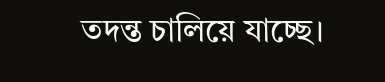তদন্ত চালিয়ে যাচ্ছে।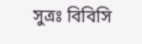সুত্রঃ বিবিসি